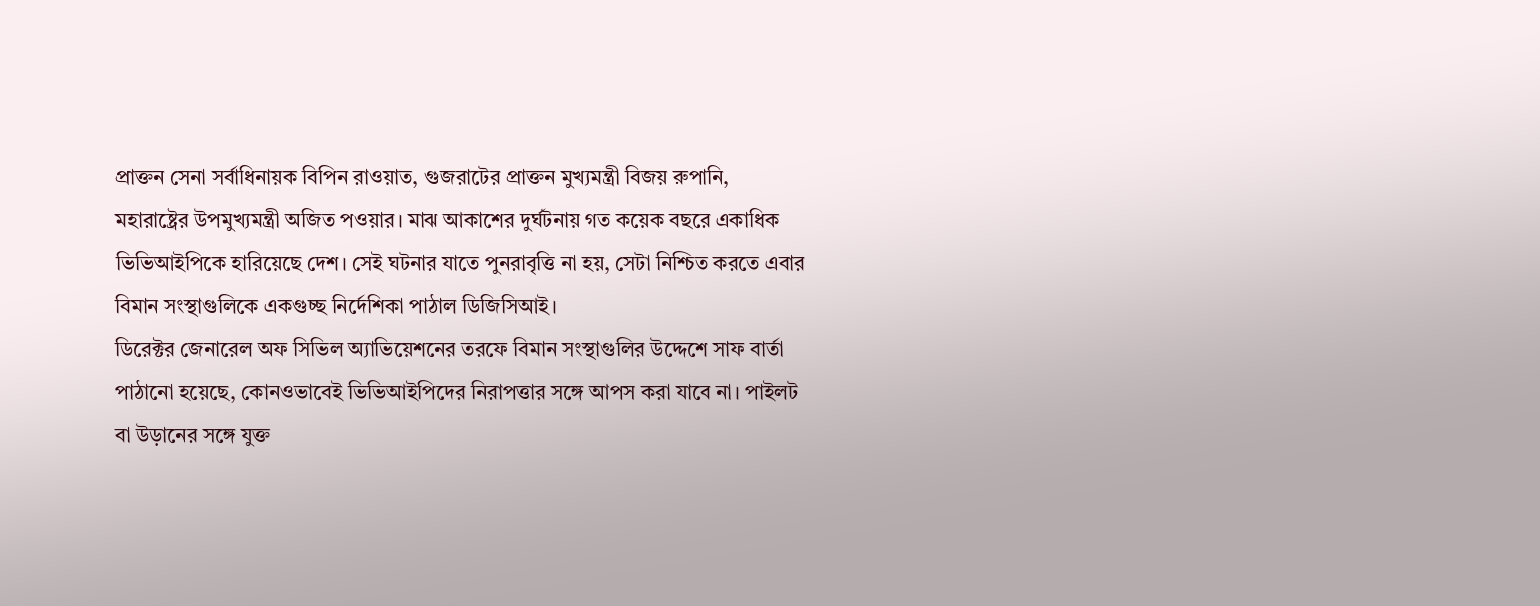প্রাক্তন সেনা সর্বাধিনায়ক বিপিন রাওয়াত, গুজরাটের প্রাক্তন মুখ্যমন্ত্রী বিজয় রুপানি, মহারাষ্ট্রের উপমুখ্যমন্ত্রী অজিত পওয়ার। মাঝ আকাশের দুর্ঘটনায় গত কয়েক বছরে একাধিক ভিভিআইপিকে হারিয়েছে দেশ। সেই ঘটনার যাতে পুনরাবৃত্তি না হয়, সেটা নিশ্চিত করতে এবার বিমান সংস্থাগুলিকে একগুচ্ছ নির্দেশিকা পাঠাল ডিজিসিআই।
ডিরেক্টর জেনারেল অফ সিভিল অ্যাভিয়েশনের তরফে বিমান সংস্থাগুলির উদ্দেশে সাফ বার্তা পাঠানো হয়েছে, কোনওভাবেই ভিভিআইপিদের নিরাপত্তার সঙ্গে আপস করা যাবে না। পাইলট বা উড়ানের সঙ্গে যুক্ত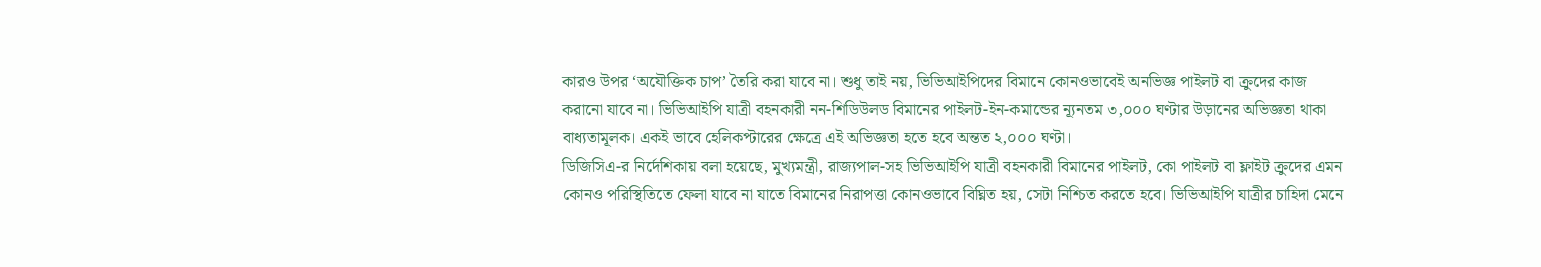কারও উপর ‘অযৌক্তিক চাপ’ তৈরি করা যাবে না। শুধু তাই নয়, ভিভিআইপিদের বিমানে কোনওভাবেই অনভিজ্ঞ পাইলট বা ক্রুদের কাজ করানো যাবে না। ভিভিআইপি যাত্রী বহনকারী নন-শিডিউলড বিমানের পাইলট-ইন-কমান্ডের ন্যূনতম ৩,০০০ ঘণ্টার উড়ানের অভিজ্ঞতা থাকা বাধ্যতামূলক। একই ভাবে হেলিকপ্টারের ক্ষেত্রে এই অভিজ্ঞতা হতে হবে অন্তত ২,০০০ ঘণ্টা।
ডিজিসিএ-র নির্দেশিকায় বলা হয়েছে, মুখ্যমন্ত্রী, রাজ্যপাল-সহ ভিভিআইপি যাত্রী বহনকারী বিমানের পাইলট, কো পাইলট বা ফ্লাইট ক্রুদের এমন কোনও পরিস্থিতিতে ফেলা যাবে না যাতে বিমানের নিরাপত্তা কোনওভাবে বিঘ্নিত হয়, সেটা নিশ্চিত করতে হবে। ভিভিআইপি যাত্রীর চাহিদা মেনে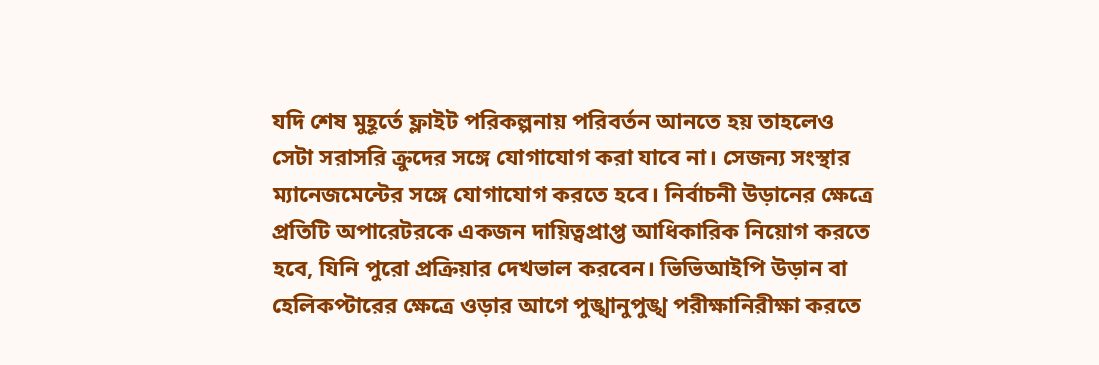যদি শেষ মুহূর্তে ফ্লাইট পরিকল্পনায় পরিবর্তন আনতে হয় তাহলেও সেটা সরাসরি ক্রুদের সঙ্গে যোগাযোগ করা যাবে না। সেজন্য সংস্থার ম্যানেজমেন্টের সঙ্গে যোগাযোগ করতে হবে। নির্বাচনী উড়ানের ক্ষেত্রে প্রতিটি অপারেটরকে একজন দায়িত্বপ্রাপ্ত আধিকারিক নিয়োগ করতে হবে, যিনি পুরো প্রক্রিয়ার দেখভাল করবেন। ভিভিআইপি উড়ান বা হেলিকপ্টারের ক্ষেত্রে ওড়ার আগে পুঙ্খানুপুঙ্খ পরীক্ষানিরীক্ষা করতে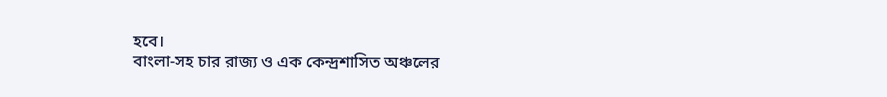হবে।
বাংলা-সহ চার রাজ্য ও এক কেন্দ্রশাসিত অঞ্চলের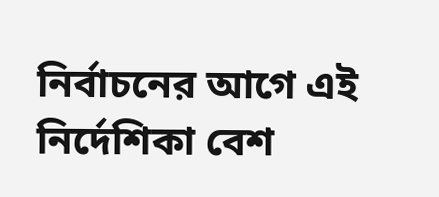নির্বাচনের আগে এই নির্দেশিকা বেশ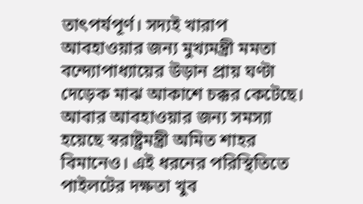তাৎপর্যপূর্ণ। সদ্যই খারাপ আবহাওয়ার জন্য মুখ্যমন্ত্রী মমতা বন্দ্যোপাধ্যায়ের উড়ান প্রায় ঘণ্টা দেড়েক মাঝ আকাশে চক্কর কেটেছে। আবার আবহাওয়ার জন্য সমস্যা হয়েছে স্বরাষ্ট্রমন্ত্রী অমিত শাহর বিমানেও। এই ধরনের পরিস্থিতিতে পাইলটের দক্ষতা খুব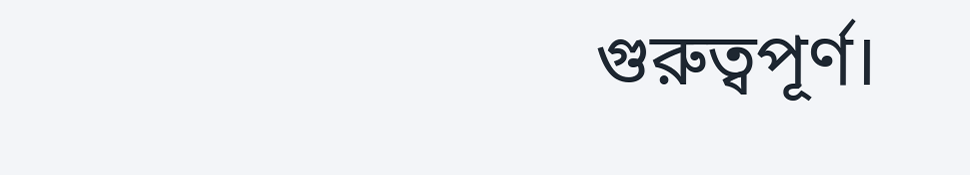গুরুত্বপূর্ণ।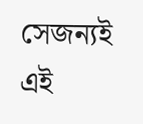সেজন্যই এই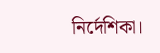নির্দেশিকা।